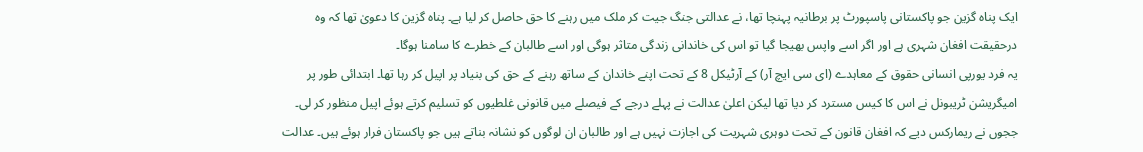ایک پناہ گزین جو پاکستانی پاسپورٹ پر برطانیہ پہنچا تھا، نے عدالتی جنگ جیت کر ملک میں رہنے کا حق حاصل کر لیا ہے۔ پناہ گزین کا دعویٰ تھا کہ وہ درحقیقت افغان شہری ہے اور اگر اسے واپس بھیجا گیا تو اس کی خاندانی زندگی متاثر ہوگی اور اسے طالبان کے خطرے کا سامنا ہوگا۔
یہ فرد یورپی انسانی حقوق کے معاہدے (ای سی ایچ آر) کے آرٹیکل 8 کے تحت اپنے خاندان کے ساتھ رہنے کے حق کی بنیاد پر اپیل کر رہا تھا۔ ابتدائی طور پر امیگریشن ٹریبونل نے اس کا کیس مسترد کر دیا تھا لیکن اعلیٰ عدالت نے پہلے درجے کے فیصلے میں قانونی غلطیوں کو تسلیم کرتے ہوئے اپیل منظور کر لی۔
ججوں نے ریمارکس دیے کہ افغان قانون کے تحت دوہری شہریت کی اجازت نہیں ہے اور طالبان ان لوگوں کو نشانہ بناتے ہیں جو پاکستان فرار ہوئے ہیں۔ عدالت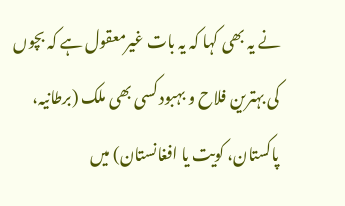نے یہ بھی کہا کہ یہ بات غیرمعقول ہے کہ بچوں کی بہترین فلاح و بہبود کسی بھی ملک (برطانیہ، پاکستان، کویت یا افغانستان) میں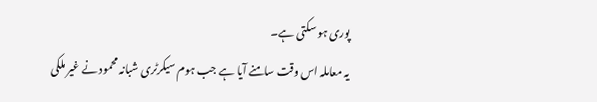پوری ہو سکتی ہے۔
یہ معاملہ اس وقت سامنے آیا ہے جب ہوم سیکرٹری شبانہ محمود نے غیر ملکی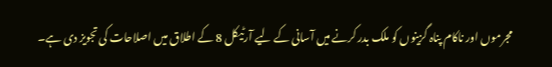مجرموں اور ناکام پناہ گزینوں کو ملک بدر کرنے میں آسانی کے لیے آرٹیکل 8 کے اطلاق میں اصلاحات کی تجویز دی ہے۔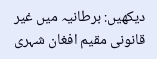دیکھیں: برطانیہ میں غیر قانونی مقیم افغان شہری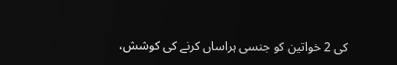کی 2 خواتین کو جنسی ہراساں کرنے کی کوشش،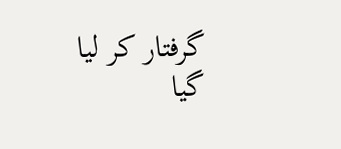گرفتار کر لیا گیا